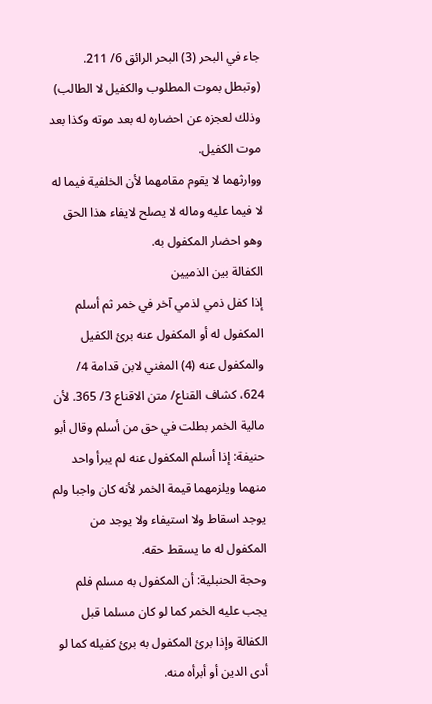جاء في البحر (3) البحر الرائق 6/ 211. (وتبطل بموت المطلوب والكفيل لا الطالب) وذلك لعجزه عن احضاره له بعد موته وكذا بعد موت الكفيل.
ووارثهما لا يقوم مقامهما لأن الخلفية فيما له لا فيما عليه وماله لا يصلح لايفاء هذا الحق وهو احضار المكفول به.
الكفالة بين الذميين
إذا كفل ذمي لذمي آخر في خمر ثم أسلم المكفول له أو المكفول عنه برئ الكفيل والمكفول عنه (4) المغني لابن قدامة 4/ 624، كشاف القناع/ متن الاقناع 3/ 365. لأن مالية الخمر بطلت في حق من أسلم وقال أبو حنيفة: إذا أسلم المكفول عنه لم يبرأ واحد منهما ويلزمهما قيمة الخمر لأنه كان واجبا ولم يوجد اسقاط ولا استيفاء ولا يوجد من المكفول له ما يسقط حقه.
وحجة الحنبلية: أن المكفول به مسلم فلم يجب عليه الخمر كما لو كان مسلما قبل الكفالة وإذا برئ المكفول به برئ كفيله كما لو أدى الدين أو أبرأه منه.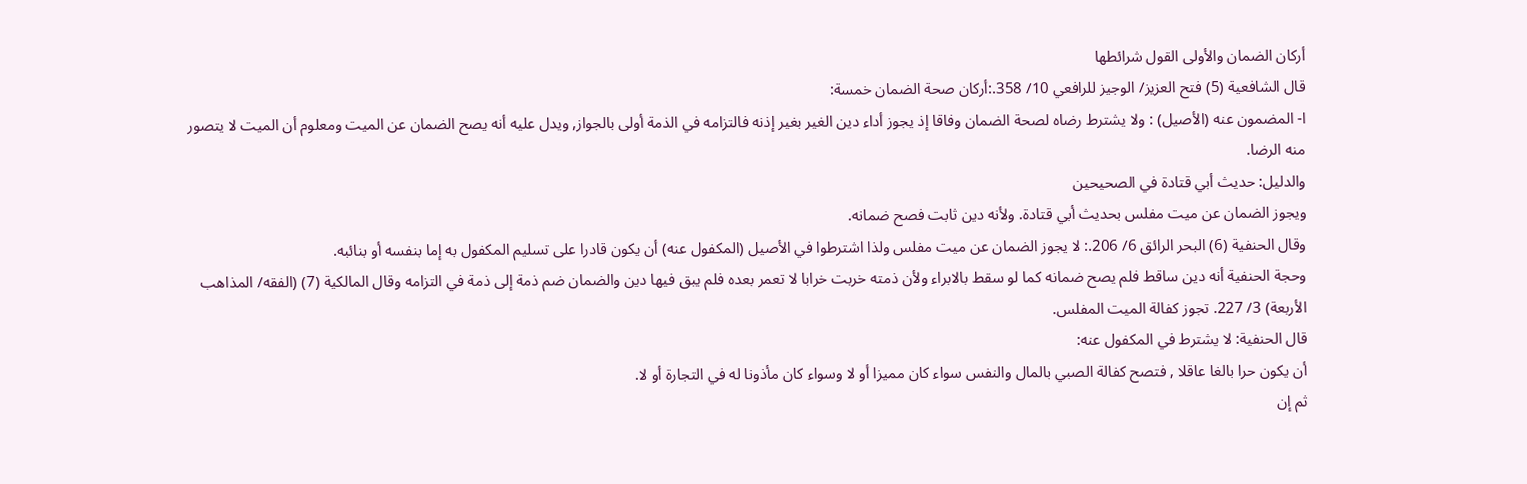أركان الضمان والأولى القول شرائطها
قال الشافعية (5) فتح العزيز/ الوجيز للرافعي 10/ 358.:أركان صحة الضمان خمسة:
ا- المضمون عنه (الأصيل) : ولا يشترط رضاه لصحة الضمان وفاقا إذ يجوز أداء دين الغير بغير إذنه فالتزامه في الذمة أولى بالجواز, ويدل عليه أنه يصح الضمان عن الميت ومعلوم أن الميت لا يتصور منه الرضا.
والدليل: حديث أبي قتادة في الصحيحين
ويجوز الضمان عن ميت مفلس بحديث أبي قتادة. ولأنه دين ثابت فصح ضمانه.
وقال الحنفية (6) البحر الرائق 6/ 206.: لا يجوز الضمان عن ميت مفلس ولذا اشترطوا في الأصيل (المكفول عنه) أن يكون قادرا على تسليم المكفول به إما بنفسه أو بنائبه.
وحجة الحنفية أنه دين ساقط فلم يصح ضمانه كما لو سقط بالابراء ولأن ذمته خربت خرابا لا تعمر بعده فلم يبق فيها دين والضمان ضم ذمة إلى ذمة في التزامه وقال المالكية (7) (الفقه/ المذاهب الأربعة) 3/ 227. تجوز كفالة الميت المفلس.
قال الحنفية: لا يشترط في المكفول عنه:
أن يكون حرا بالغا عاقلا , فتصح كفالة الصبي بالمال والنفس سواء كان مميزا أو لا وسواء كان مأذونا له في التجارة أو لا.
ثم إن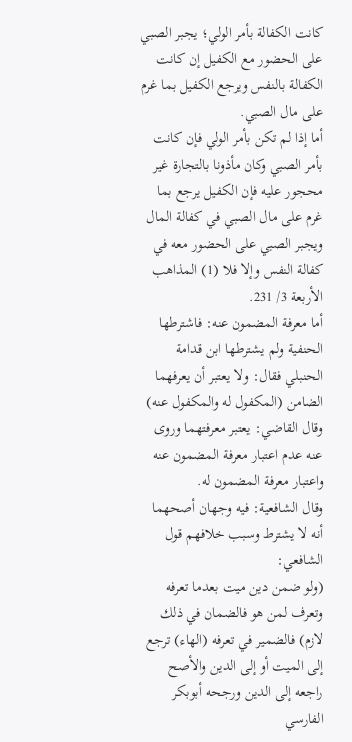كانت الكفالة بأمر الولي؛ يجبر الصبي على الحضور مع الكفيل إن كانت الكفالة بالنفس ويرجع الكفيل بما غرم على مال الصبي.
أما إذا لم تكن بأمر الولي فإن كانت بأمر الصبي وكان مأذونا بالتجارة غير محجور عليه فإن الكفيل يرجع بما غرم على مال الصبي في كفالة المال ويجبر الصبي على الحضور معه في كفالة النفس وإلا فلا (1) المذاهب الأربعة 3/ 231.
أما معرفة المضمون عنه: فاشترطها الحنفية ولم يشترطها ابن قدامة الحنبلي فقال: ولا يعتبر أن يعرفهما الضامن (المكفول له والمكفول عنه) وقال القاضي: يعتبر معرفتهما وروى عنه عدم اعتبار معرفة المضمون عنه واعتبار معرفة المضمون له.
وقال الشافعية: فيه وجهان أصحهما أنه لا يشترط وسبب خلافهم قول الشافعي:
(ولو ضمن دين ميت بعدما تعرفه وتعرف لمن هو فالضمان في ذلك لازم) فالضمير في تعرفه (الهاء) ترجع إلى الميت أو إلى الدين والأصح راجعه إلى الدين ورجحه أبوبكر الفارسي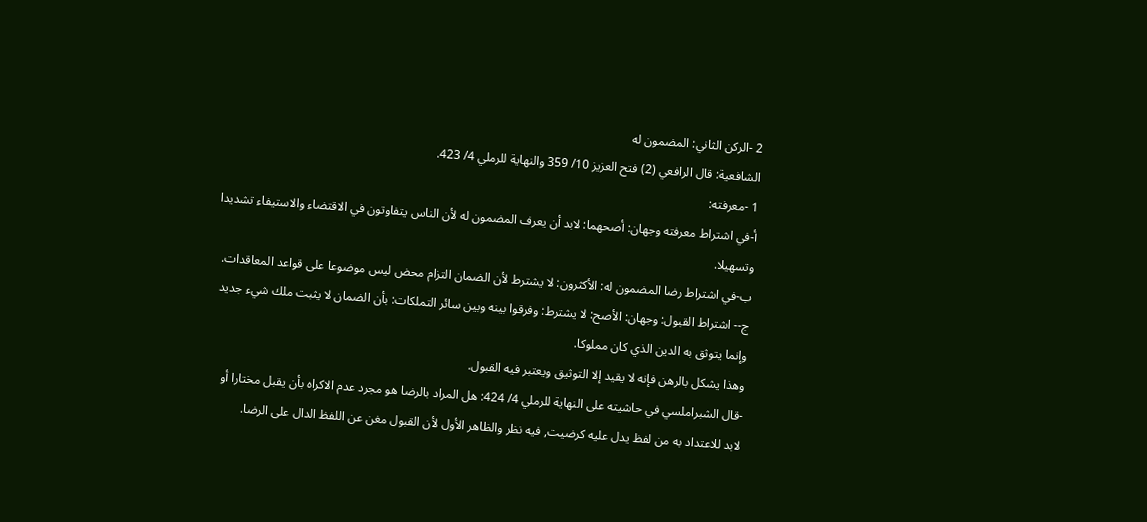2 -الركن الثاني: المضمون له
الشافعية: قال الرافعي (2) فتح العزيز 10/ 359 والنهاية للرملي 4/ 423.
1 -معرفته:
أ-في اشتراط معرفته وجهان: أصحهما: لابد أن يعرف المضمون له لأن الناس يتفاوتون في الاقتضاء والاستيفاء تشديدا وتسهيلا.
ب-في اشتراط رضا المضمون له: الأكثرون: لا يشترط لأن الضمان التزام محض ليس موضوعا على قواعد المعاقدات.
ج-- اشتراط القبول: وجهان: الأصح: لا يشترط: وفرقوا بينه وبين سائر التملكات: بأن الضمان لا يثبت ملك شيء جديد وإنما يتوثق به الدين الذي كان مملوكا.
وهذا يشكل بالرهن فإنه لا يقيد إلا التوثيق ويعتبر فيه القبول.
-قال الشبراملسي في حاشيته على النهاية للرملي 4/ 424: هل المراد بالرضا هو مجرد عدم الاكراه بأن يقبل مختارا أو لابد للاعتداد به من لفظ يدل عليه كرضيت, فيه نظر والظاهر الأول لأن القبول مغن عن اللفظ الدال على الرضا.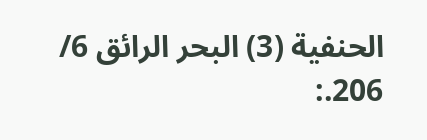الحنفية (3) البحر الرائق 6/ 206.: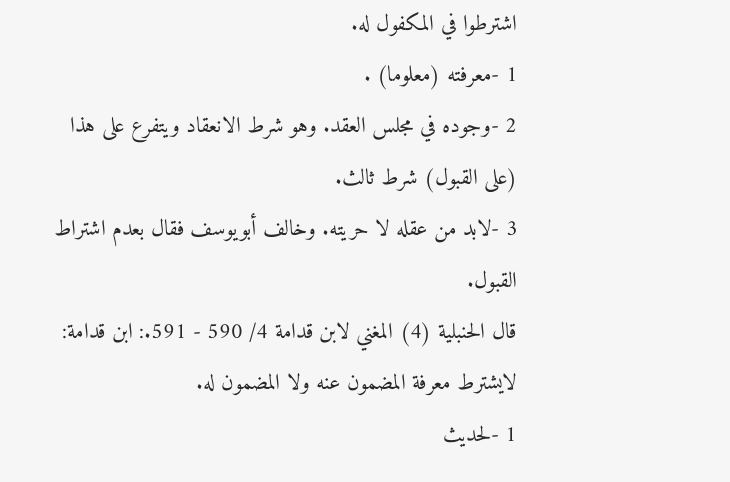اشترطوا في المكفول له.
1 -معرفته (معلوما) .
2 -وجوده في مجلس العقد. وهو شرط الانعقاد ويتفرع على هذا (على القبول) شرط ثالث.
3 -لابد من عقله لا حريته. وخالف أبويوسف فقال بعدم اشتراط القبول.
قال الحنبلية (4) المغني لابن قدامة 4/ 590 - 591.: ابن قدامة: لايشترط معرفة المضمون عنه ولا المضمون له.
1 -لحديث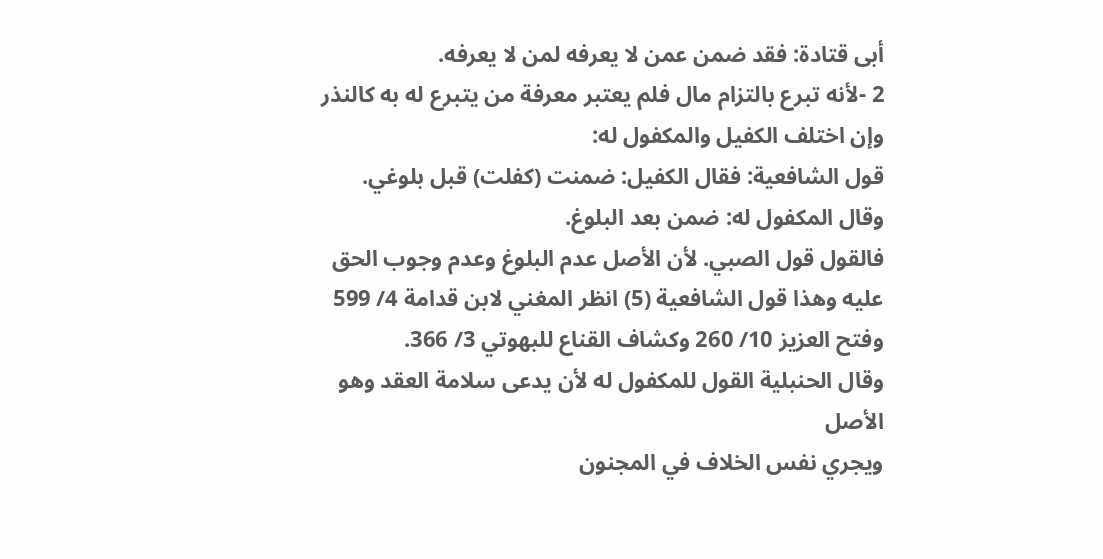أبى قتادة: فقد ضمن عمن لا يعرفه لمن لا يعرفه.
2 -لأنه تبرع بالتزام مال فلم يعتبر معرفة من يتبرع له به كالنذر
وإن اختلف الكفيل والمكفول له:
قول الشافعية: فقال الكفيل: ضمنت (كفلت) قبل بلوغي.
وقال المكفول له: ضمن بعد البلوغ.
فالقول قول الصبي. لأن الأصل عدم البلوغ وعدم وجوب الحق عليه وهذا قول الشافعية (5) انظر المغني لابن قدامة 4/ 599 وفتح العزيز 10/ 260 وكشاف القناع للبهوتي 3/ 366.
وقال الحنبلية القول للمكفول له لأن يدعى سلامة العقد وهو الأصل
ويجري نفس الخلاف في المجنون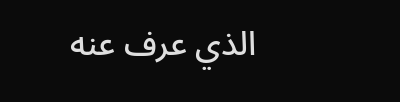الذي عرف عنه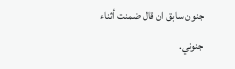جنون سابق ان قال ضمنت أثناء جنوني.